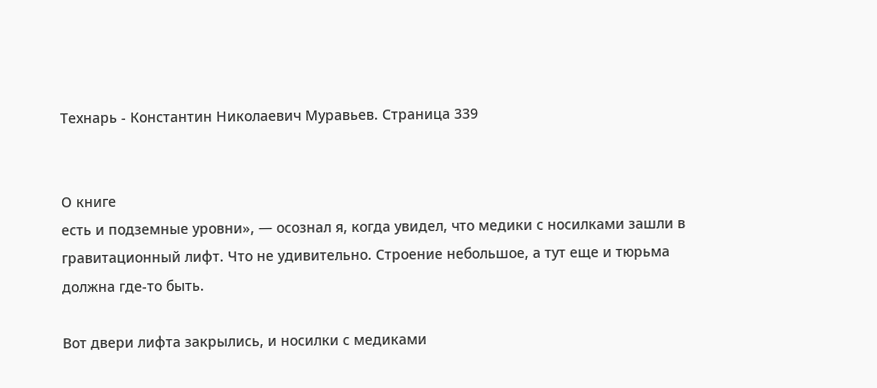Технарь - Константин Николаевич Муравьев. Страница 339


О книге
есть и подземные уровни», — осознал я, когда увидел, что медики с носилками зашли в гравитационный лифт. Что не удивительно. Строение небольшое, а тут еще и тюрьма должна где-то быть.

Вот двери лифта закрылись, и носилки с медиками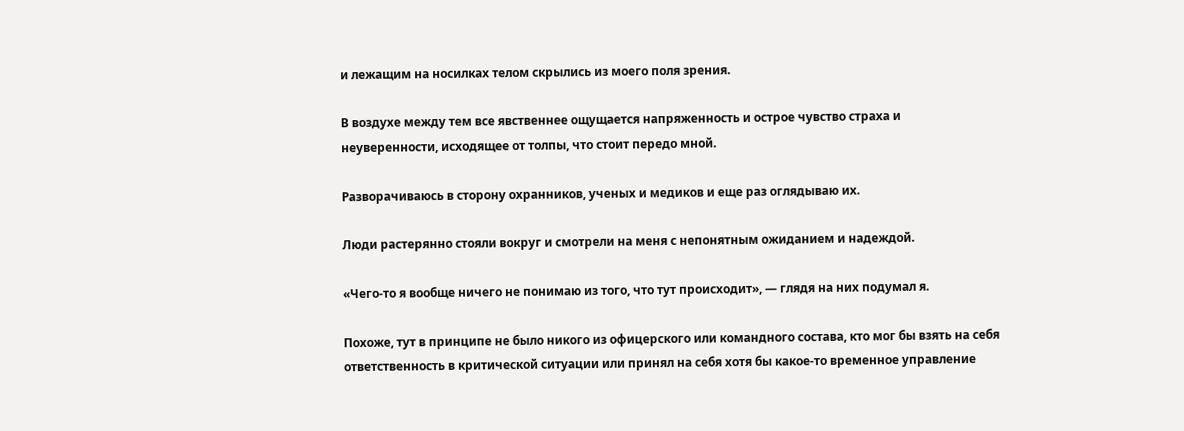и лежащим на носилках телом скрылись из моего поля зрения.

В воздухе между тем все явственнее ощущается напряженность и острое чувство страха и неуверенности, исходящее от толпы, что стоит передо мной.

Разворачиваюсь в сторону охранников, ученых и медиков и еще раз оглядываю их.

Люди растерянно стояли вокруг и смотрели на меня с непонятным ожиданием и надеждой.

«Чего-то я вообще ничего не понимаю из того, что тут происходит», — глядя на них подумал я.

Похоже, тут в принципе не было никого из офицерского или командного состава, кто мог бы взять на себя ответственность в критической ситуации или принял на себя хотя бы какое-то временное управление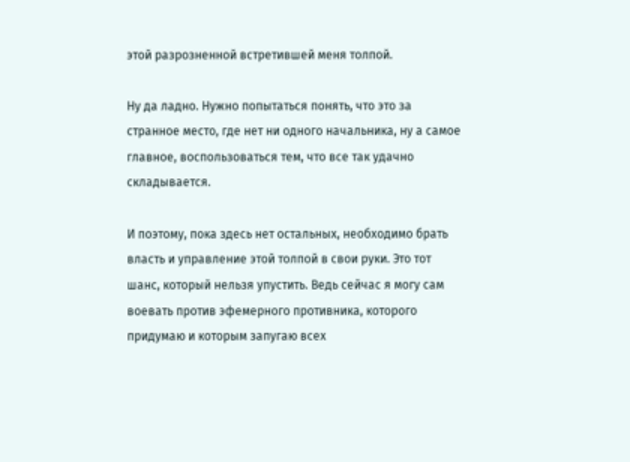этой разрозненной встретившей меня толпой.

Ну да ладно. Нужно попытаться понять, что это за странное место, где нет ни одного начальника, ну а самое главное, воспользоваться тем, что все так удачно складывается.

И поэтому, пока здесь нет остальных, необходимо брать власть и управление этой толпой в свои руки. Это тот шанс, который нельзя упустить. Ведь сейчас я могу сам воевать против эфемерного противника, которого придумаю и которым запугаю всех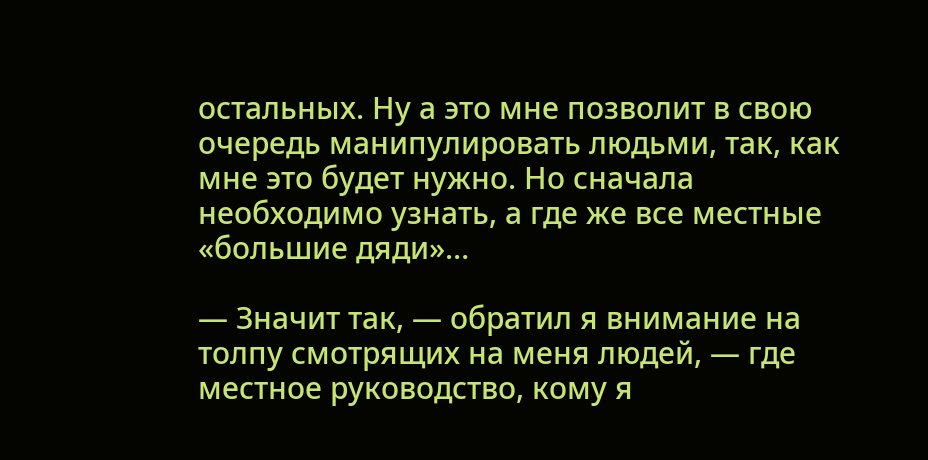остальных. Ну а это мне позволит в свою очередь манипулировать людьми, так, как мне это будет нужно. Но сначала необходимо узнать, а где же все местные «большие дяди»…

— Значит так, — обратил я внимание на толпу смотрящих на меня людей, — где местное руководство, кому я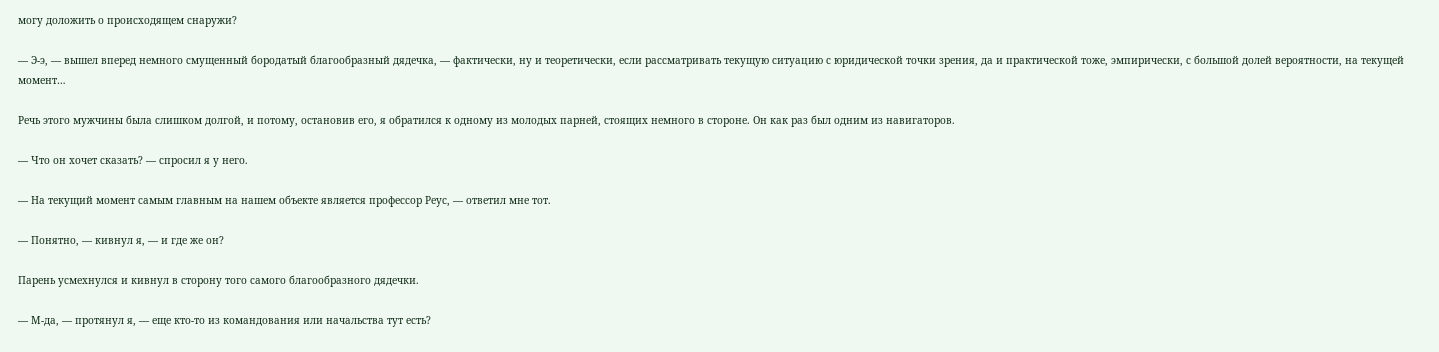могу доложить о происходящем снаружи?

— Э-э, — вышел вперед немного смущенный бородатый благообразный дядечка, — фактически, ну и теоретически, если рассматривать текущую ситуацию с юридической точки зрения, да и практической тоже, эмпирически, с большой долей вероятности, на текущей момент…

Речь этого мужчины была слишком долгой, и потому, остановив его, я обратился к одному из молодых парней, стоящих немного в стороне. Он как раз был одним из навигаторов.

— Что он хочет сказать? — спросил я у него.

— На текущий момент самым главным на нашем объекте является профессор Реус, — ответил мне тот.

— Понятно, — кивнул я, — и где же он?

Парень усмехнулся и кивнул в сторону того самого благообразного дядечки.

— М-да, — протянул я, — еще кто-то из командования или начальства тут есть?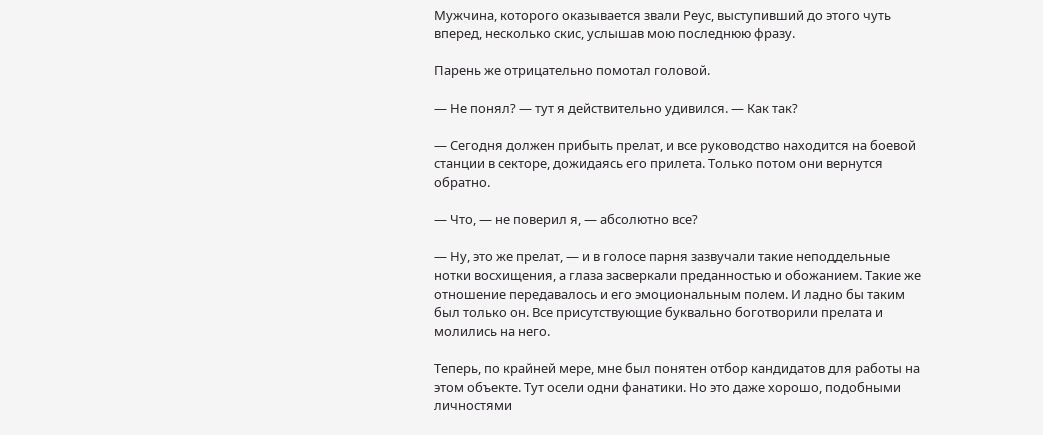Мужчина, которого оказывается звали Реус, выступивший до этого чуть вперед, несколько скис, услышав мою последнюю фразу.

Парень же отрицательно помотал головой.

— Не понял? — тут я действительно удивился. — Как так?

— Сегодня должен прибыть прелат, и все руководство находится на боевой станции в секторе, дожидаясь его прилета. Только потом они вернутся обратно.

— Что, — не поверил я, — абсолютно все?

— Ну, это же прелат, — и в голосе парня зазвучали такие неподдельные нотки восхищения, а глаза засверкали преданностью и обожанием. Такие же отношение передавалось и его эмоциональным полем. И ладно бы таким был только он. Все присутствующие буквально боготворили прелата и молились на него.

Теперь, по крайней мере, мне был понятен отбор кандидатов для работы на этом объекте. Тут осели одни фанатики. Но это даже хорошо, подобными личностями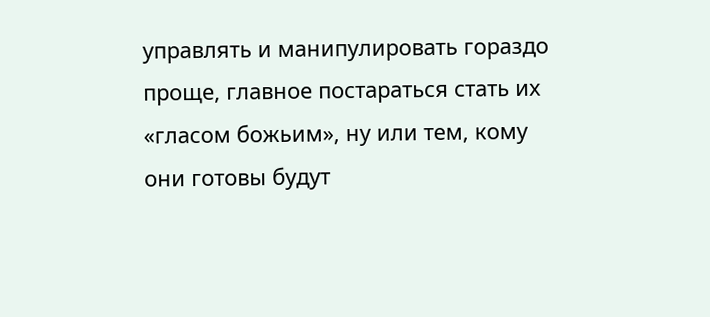управлять и манипулировать гораздо проще, главное постараться стать их «гласом божьим», ну или тем, кому они готовы будут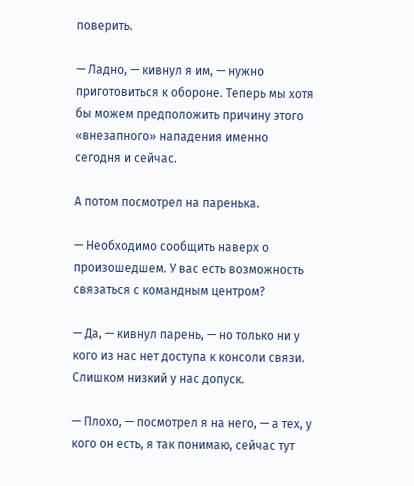поверить.

— Ладно, — кивнул я им, — нужно приготовиться к обороне. Теперь мы хотя бы можем предположить причину этого «внезапного» нападения именно сегодня и сейчас.

А потом посмотрел на паренька.

— Необходимо сообщить наверх о произошедшем. У вас есть возможность связаться с командным центром?

— Да, — кивнул парень, — но только ни у кого из нас нет доступа к консоли связи. Слишком низкий у нас допуск.

— Плохо, — посмотрел я на него, — а тех, у кого он есть, я так понимаю, сейчас тут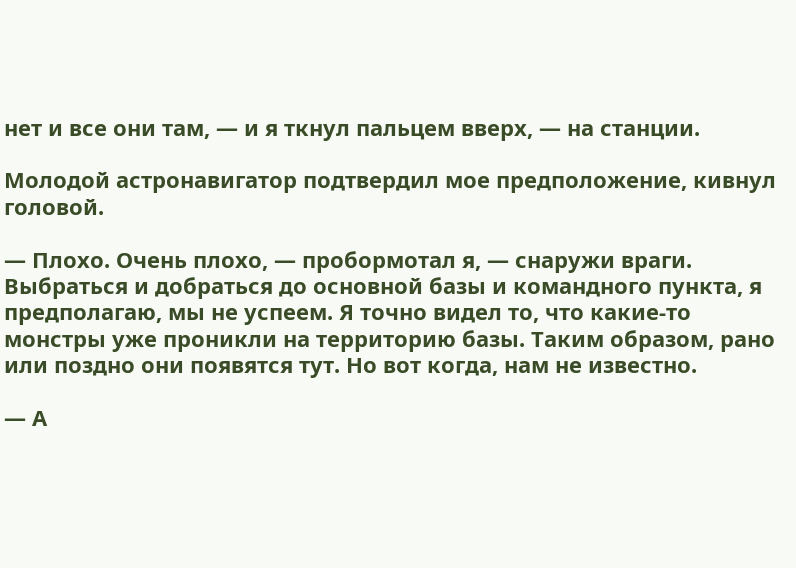нет и все они там, — и я ткнул пальцем вверх, — на станции.

Молодой астронавигатор подтвердил мое предположение, кивнул головой.

— Плохо. Очень плохо, — пробормотал я, — снаружи враги. Выбраться и добраться до основной базы и командного пункта, я предполагаю, мы не успеем. Я точно видел то, что какие-то монстры уже проникли на территорию базы. Таким образом, рано или поздно они появятся тут. Но вот когда, нам не известно.

— А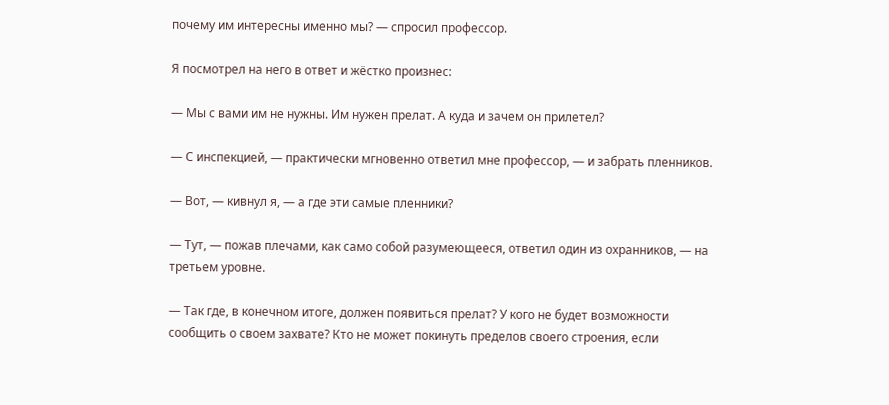почему им интересны именно мы? — спросил профессор.

Я посмотрел на него в ответ и жёстко произнес:

— Мы с вами им не нужны. Им нужен прелат. А куда и зачем он прилетел?

— С инспекцией, — практически мгновенно ответил мне профессор, — и забрать пленников.

— Вот, — кивнул я, — а где эти самые пленники?

— Тут, — пожав плечами, как само собой разумеющееся, ответил один из охранников, — на третьем уровне.

— Так где, в конечном итоге, должен появиться прелат? У кого не будет возможности сообщить о своем захвате? Кто не может покинуть пределов своего строения, если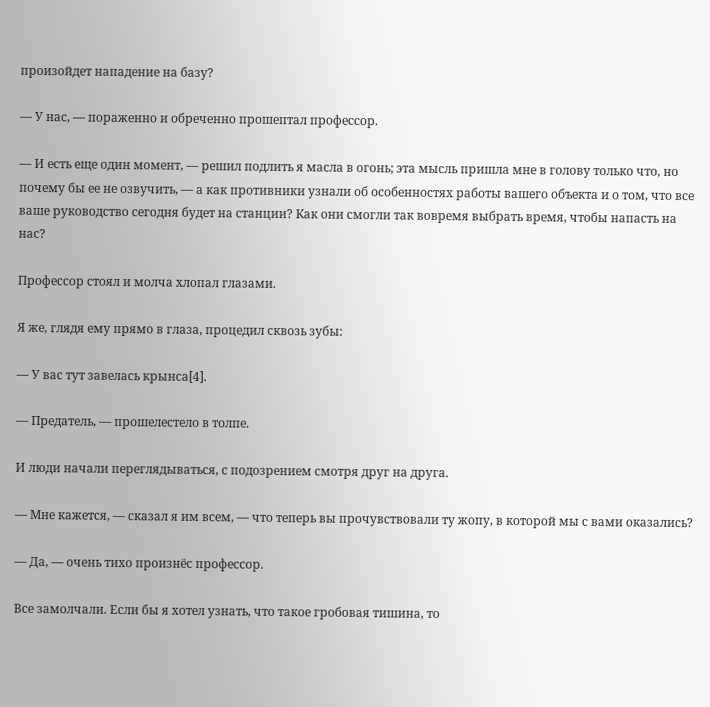произойдет нападение на базу?

— У нас, — пораженно и обреченно прошептал профессор.

— И есть еще один момент, — решил подлить я масла в огонь; эта мысль пришла мне в голову только что, но почему бы ее не озвучить, — а как противники узнали об особенностях работы вашего объекта и о том, что все ваше руководство сегодня будет на станции? Как они смогли так вовремя выбрать время, чтобы напасть на нас?

Профессор стоял и молча хлопал глазами.

Я же, глядя ему прямо в глаза, процедил сквозь зубы:

— У вас тут завелась крынса[4].

— Предатель, — прошелестело в толпе.

И люди начали переглядываться, с подозрением смотря друг на друга.

— Мне кажется, — сказал я им всем, — что теперь вы прочувствовали ту жопу, в которой мы с вами оказались?

— Да, — очень тихо произнёс профессор.

Все замолчали. Если бы я хотел узнать, что такое гробовая тишина, то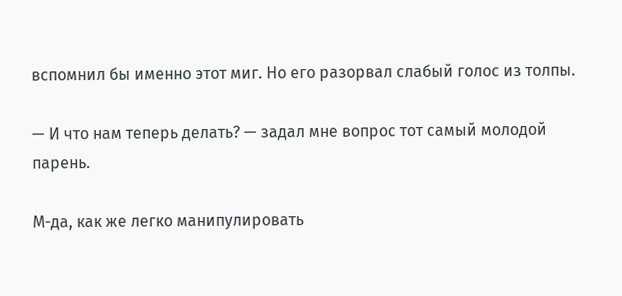вспомнил бы именно этот миг. Но его разорвал слабый голос из толпы.

— И что нам теперь делать? — задал мне вопрос тот самый молодой парень.

М-да, как же легко манипулировать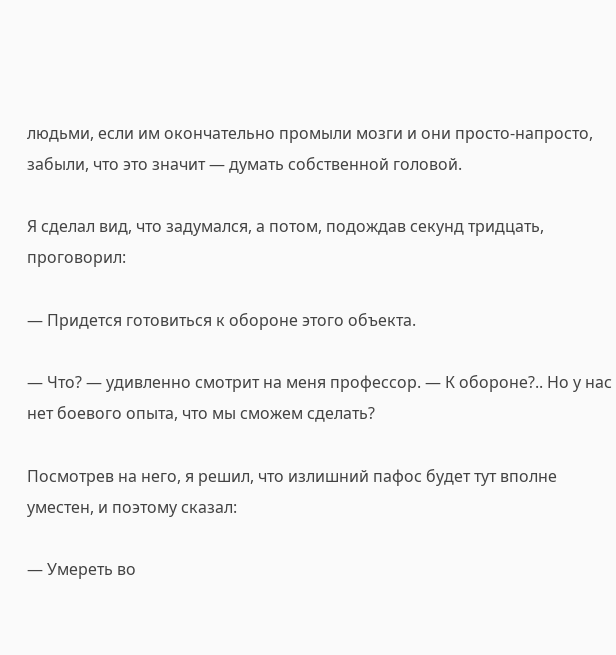людьми, если им окончательно промыли мозги и они просто-напросто, забыли, что это значит — думать собственной головой.

Я сделал вид, что задумался, а потом, подождав секунд тридцать, проговорил:

— Придется готовиться к обороне этого объекта.

— Что? — удивленно смотрит на меня профессор. — К обороне?.. Но у нас нет боевого опыта, что мы сможем сделать?

Посмотрев на него, я решил, что излишний пафос будет тут вполне уместен, и поэтому сказал:

— Умереть во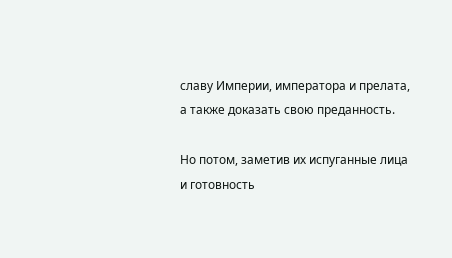славу Империи, императора и прелата, а также доказать свою преданность.

Но потом, заметив их испуганные лица и готовность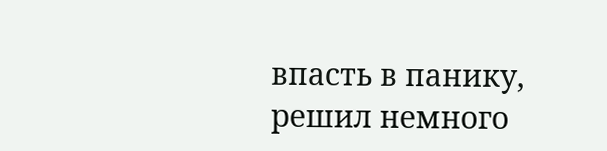впасть в панику, решил немного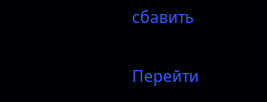сбавить

Перейти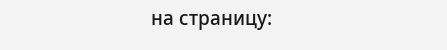на страницу: